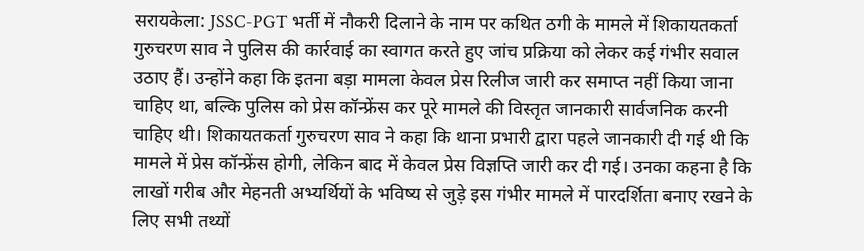सरायकेला: JSSC-PGT भर्ती में नौकरी दिलाने के नाम पर कथित ठगी के मामले में शिकायतकर्ता गुरुचरण साव ने पुलिस की कार्रवाई का स्वागत करते हुए जांच प्रक्रिया को लेकर कई गंभीर सवाल उठाए हैं। उन्होंने कहा कि इतना बड़ा मामला केवल प्रेस रिलीज जारी कर समाप्त नहीं किया जाना चाहिए था, बल्कि पुलिस को प्रेस कॉन्फ्रेंस कर पूरे मामले की विस्तृत जानकारी सार्वजनिक करनी चाहिए थी। शिकायतकर्ता गुरुचरण साव ने कहा कि थाना प्रभारी द्वारा पहले जानकारी दी गई थी कि मामले में प्रेस कॉन्फ्रेंस होगी, लेकिन बाद में केवल प्रेस विज्ञप्ति जारी कर दी गई। उनका कहना है कि लाखों गरीब और मेहनती अभ्यर्थियों के भविष्य से जुड़े इस गंभीर मामले में पारदर्शिता बनाए रखने के लिए सभी तथ्यों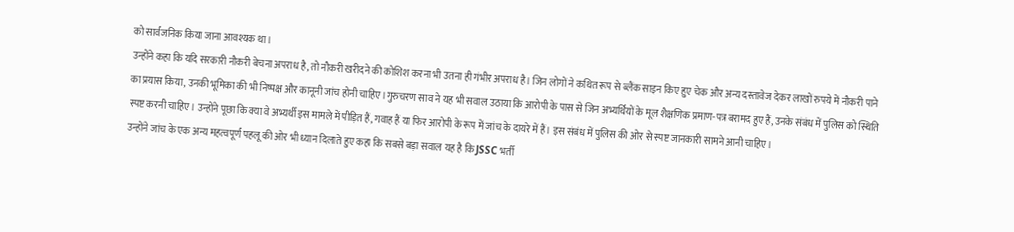को सार्वजनिक किया जाना आवश्यक था।
उन्होंने कहा कि यदि सरकारी नौकरी बेचना अपराध है, तो नौकरी खरीदने की कोशिश करना भी उतना ही गंभीर अपराध है। जिन लोगों ने कथित रूप से ब्लैंक साइन किए हुए चेक और अन्य दस्तावेज देकर लाखों रुपये में नौकरी पाने का प्रयास किया, उनकी भूमिका की भी निष्पक्ष और कानूनी जांच होनी चाहिए।गुरुचरण साव ने यह भी सवाल उठाया कि आरोपी के पास से जिन अभ्यर्थियों के मूल शैक्षणिक प्रमाण-पत्र बरामद हुए हैं, उनके संबंध में पुलिस को स्थिति स्पष्ट करनी चाहिए। उन्होंने पूछा कि क्या वे अभ्यर्थी इस मामले में पीड़ित हैं, गवाह हैं या फिर आरोपी के रूप में जांच के दायरे में हैं। इस संबंध में पुलिस की ओर से स्पष्ट जानकारी सामने आनी चाहिए।
उन्होंने जांच के एक अन्य महत्वपूर्ण पहलू की ओर भी ध्यान दिलाते हुए कहा कि सबसे बड़ा सवाल यह है कि JSSC भर्ती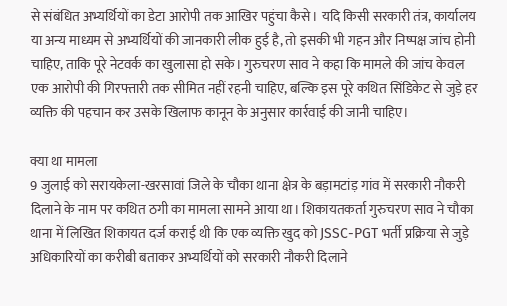से संबंधित अभ्यर्थियों का डेटा आरोपी तक आखिर पहुंचा कैसे। यदि किसी सरकारी तंत्र, कार्यालय या अन्य माध्यम से अभ्यर्थियों की जानकारी लीक हुई है, तो इसकी भी गहन और निष्पक्ष जांच होनी चाहिए, ताकि पूरे नेटवर्क का खुलासा हो सके। गुरुचरण साव ने कहा कि मामले की जांच केवल एक आरोपी की गिरफ्तारी तक सीमित नहीं रहनी चाहिए, बल्कि इस पूरे कथित सिंडिकेट से जुड़े हर व्यक्ति की पहचान कर उसके खिलाफ कानून के अनुसार कार्रवाई की जानी चाहिए।

क्या था मामला
9 जुलाई को सरायकेला-खरसावां जिले के चौका थाना क्षेत्र के बड़ामटांड़ गांव में सरकारी नौकरी दिलाने के नाम पर कथित ठगी का मामला सामने आया था। शिकायतकर्ता गुरुचरण साव ने चौका थाना में लिखित शिकायत दर्ज कराई थी कि एक व्यक्ति खुद को JSSC-PGT भर्ती प्रक्रिया से जुड़े अधिकारियों का करीबी बताकर अभ्यर्थियों को सरकारी नौकरी दिलाने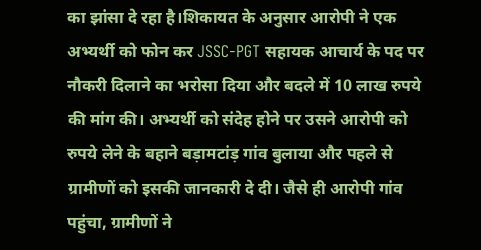का झांसा दे रहा है।शिकायत के अनुसार आरोपी ने एक अभ्यर्थी को फोन कर JSSC-PGT सहायक आचार्य के पद पर नौकरी दिलाने का भरोसा दिया और बदले में 10 लाख रुपये की मांग की। अभ्यर्थी को संदेह होने पर उसने आरोपी को रुपये लेने के बहाने बड़ामटांड़ गांव बुलाया और पहले से ग्रामीणों को इसकी जानकारी दे दी। जैसे ही आरोपी गांव पहुंचा, ग्रामीणों ने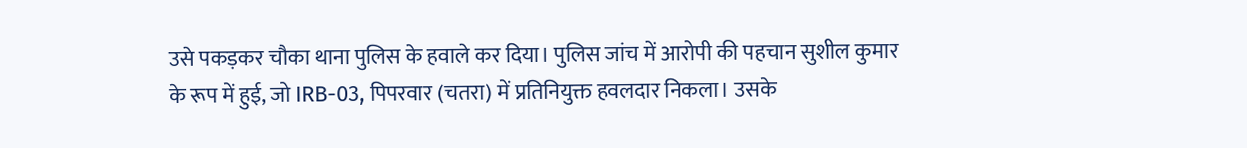उसे पकड़कर चौका थाना पुलिस के हवाले कर दिया। पुलिस जांच में आरोपी की पहचान सुशील कुमार के रूप में हुई, जो IRB-03, पिपरवार (चतरा) में प्रतिनियुक्त हवलदार निकला। उसके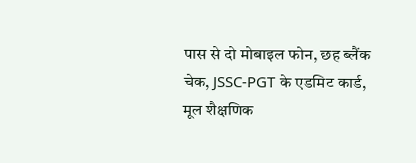पास से दो मोबाइल फोन, छह ब्लैंक चेक, JSSC-PGT के एडमिट कार्ड, मूल शैक्षणिक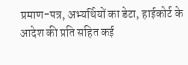प्रमाण-पत्र, अभ्यर्थियों का डेटा, हाईकोर्ट के आदेश की प्रति सहित कई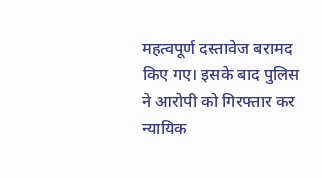महत्वपूर्ण दस्तावेज बरामद किए गए। इसके बाद पुलिस ने आरोपी को गिरफ्तार कर न्यायिक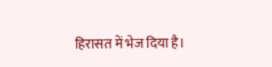हिरासत में भेज दिया है।